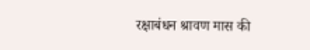रक्षाबंधन श्रावण मास की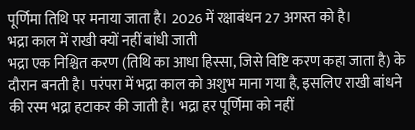पूर्णिमा तिथि पर मनाया जाता है। 2026 में रक्षाबंधन 27 अगस्त को है।
भद्रा काल में राखी क्यों नहीं बांधी जाती
भद्रा एक निश्चित करण (तिथि का आधा हिस्सा, जिसे विष्टि करण कहा जाता है) के दौरान बनती है। परंपरा में भद्रा काल को अशुभ माना गया है, इसलिए राखी बांधने की रस्म भद्रा हटाकर की जाती है। भद्रा हर पूर्णिमा को नहीं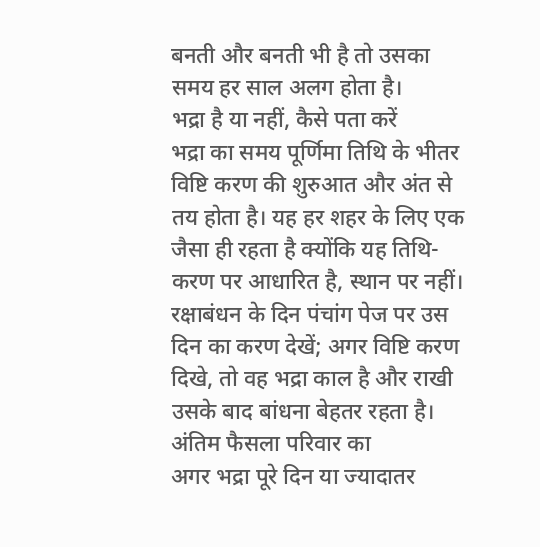बनती और बनती भी है तो उसका समय हर साल अलग होता है।
भद्रा है या नहीं, कैसे पता करें
भद्रा का समय पूर्णिमा तिथि के भीतर विष्टि करण की शुरुआत और अंत से तय होता है। यह हर शहर के लिए एक जैसा ही रहता है क्योंकि यह तिथि-करण पर आधारित है, स्थान पर नहीं। रक्षाबंधन के दिन पंचांग पेज पर उस दिन का करण देखें; अगर विष्टि करण दिखे, तो वह भद्रा काल है और राखी उसके बाद बांधना बेहतर रहता है।
अंतिम फैसला परिवार का
अगर भद्रा पूरे दिन या ज्यादातर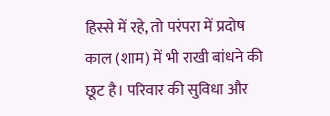हिस्से में रहे, तो परंपरा में प्रदोष काल (शाम) में भी राखी बांधने की छूट है। परिवार की सुविधा और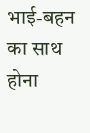भाई-बहन का साथ होना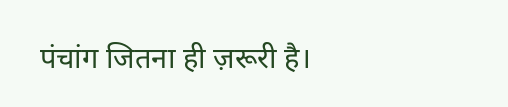पंचांग जितना ही ज़रूरी है।